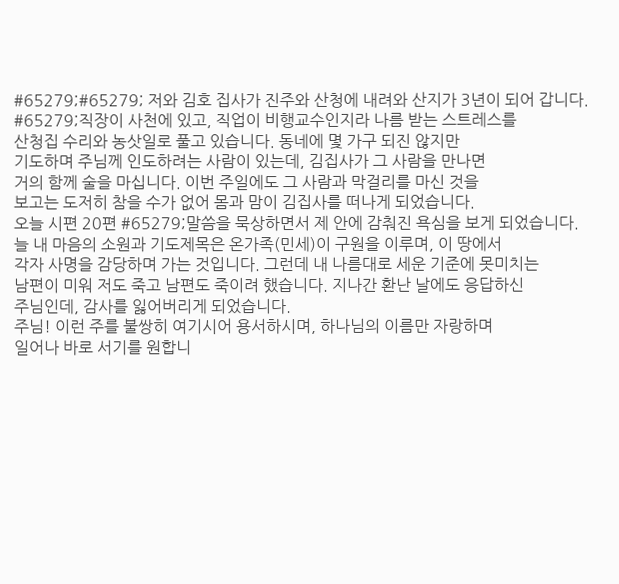#65279;#65279; 저와 김호 집사가 진주와 산청에 내려와 산지가 3년이 되어 갑니다.
#65279;직장이 사천에 있고, 직업이 비행교수인지라 나름 받는 스트레스를
산청집 수리와 농삿일로 풀고 있습니다. 동네에 몇 가구 되진 않지만
기도하며 주님께 인도하려는 사람이 있는데, 김집사가 그 사람을 만나면
거의 함께 술을 마십니다. 이번 주일에도 그 사람과 막걸리를 마신 것을
보고는 도저히 참을 수가 없어 몸과 맘이 김집사를 떠나게 되었습니다.
오늘 시편 20편 #65279;말씀을 묵상하면서 제 안에 감춰진 욕심을 보게 되었습니다.
늘 내 마음의 소원과 기도제목은 온가족(민세)이 구원을 이루며, 이 땅에서
각자 사명을 감당하며 가는 것입니다. 그런데 내 나름대로 세운 기준에 못미치는
남편이 미워 저도 죽고 남편도 죽이려 했습니다. 지나간 환난 날에도 응답하신
주님인데, 감사를 잃어버리게 되었습니다.
주님! 이런 주를 불쌍히 여기시어 용서하시며, 하나님의 이름만 자랑하며
일어나 바로 서기를 원합니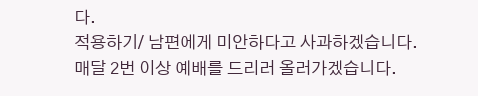다.
적용하기/ 남편에게 미안하다고 사과하겠습니다.
매달 2번 이상 예배를 드리러 올러가겠습니다.